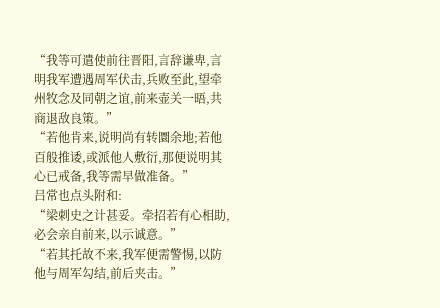“我等可遣使前往晋阳,言辞谦卑,言明我军遭遇周军伏击,兵败至此,望牵州牧念及同朝之谊,前来壶关一晤,共商退敌良策。”
“若他肯来,说明尚有转圜余地;若他百般推诿,或派他人敷衍,那便说明其心已戒备,我等需早做准备。”
吕常也点头附和:
“梁刺史之计甚妥。牵招若有心相助,必会亲自前来,以示诚意。”
“若其托故不来,我军便需警惕,以防他与周军勾结,前后夹击。”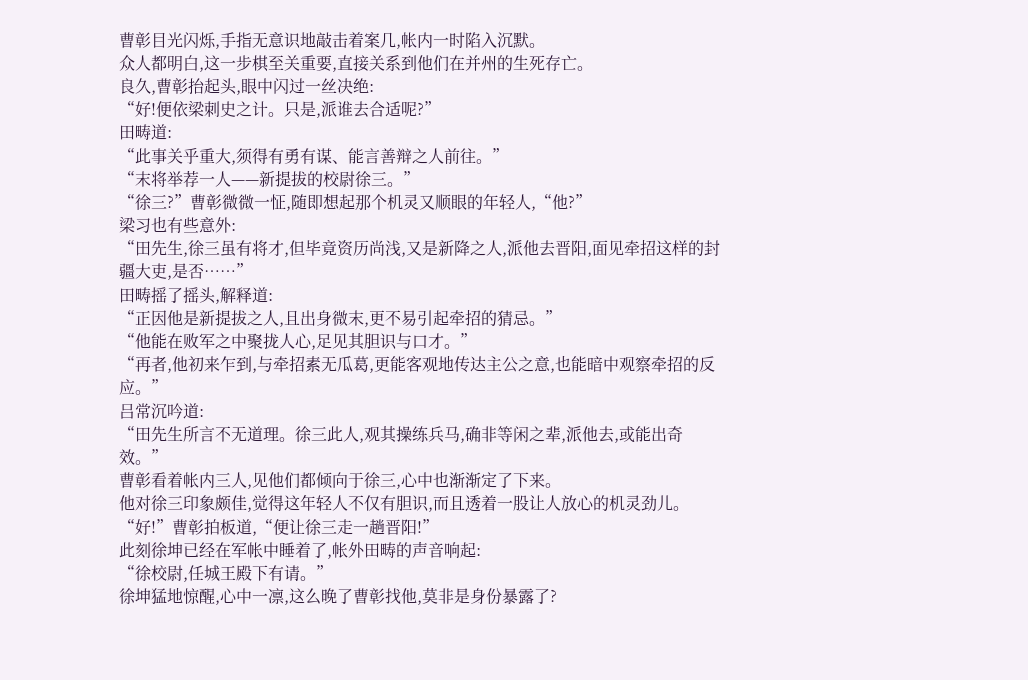曹彰目光闪烁,手指无意识地敲击着案几,帐内一时陷入沉默。
众人都明白,这一步棋至关重要,直接关系到他们在并州的生死存亡。
良久,曹彰抬起头,眼中闪过一丝决绝:
“好!便依梁刺史之计。只是,派谁去合适呢?”
田畴道:
“此事关乎重大,须得有勇有谋、能言善辩之人前往。”
“末将举荐一人——新提拔的校尉徐三。”
“徐三?”曹彰微微一怔,随即想起那个机灵又顺眼的年轻人,“他?”
梁习也有些意外:
“田先生,徐三虽有将才,但毕竟资历尚浅,又是新降之人,派他去晋阳,面见牵招这样的封疆大吏,是否……”
田畴摇了摇头,解释道:
“正因他是新提拔之人,且出身微末,更不易引起牵招的猜忌。”
“他能在败军之中聚拢人心,足见其胆识与口才。”
“再者,他初来乍到,与牵招素无瓜葛,更能客观地传达主公之意,也能暗中观察牵招的反应。”
吕常沉吟道:
“田先生所言不无道理。徐三此人,观其操练兵马,确非等闲之辈,派他去,或能出奇效。”
曹彰看着帐内三人,见他们都倾向于徐三,心中也渐渐定了下来。
他对徐三印象颇佳,觉得这年轻人不仅有胆识,而且透着一股让人放心的机灵劲儿。
“好!”曹彰拍板道,“便让徐三走一趟晋阳!”
此刻徐坤已经在军帐中睡着了,帐外田畴的声音响起:
“徐校尉,任城王殿下有请。”
徐坤猛地惊醒,心中一凛,这么晚了曹彰找他,莫非是身份暴露了?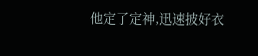他定了定神,迅速披好衣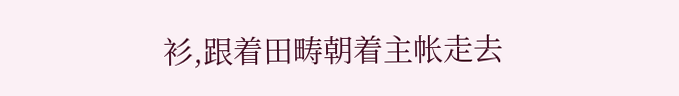衫,跟着田畴朝着主帐走去